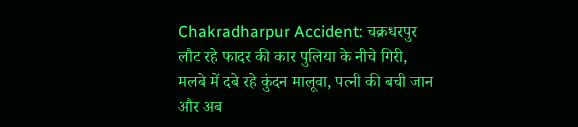Chakradharpur Accident: चक्रधरपुर लौट रहे फादर की कार पुलिया के नीचे गिरी, मलबे में दबे रहे कुंदन मालूवा, पत्नी की बची जान और अब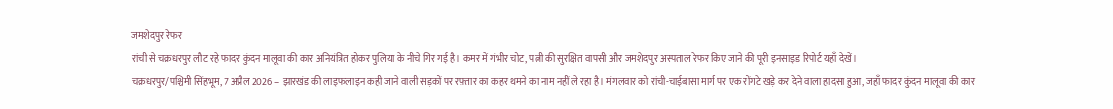जमशेदपुर रेफर
रांची से चक्रधरपुर लौट रहे फादर कुंदन मालूवा की कार अनियंत्रित होकर पुलिया के नीचे गिर गई है। कमर में गंभीर चोट, पत्नी की सुरक्षित वापसी और जमशेदपुर अस्पताल रेफर किए जाने की पूरी इनसाइड रिपोर्ट यहाँ देखें।
चक्रधरपुर/पश्चिमी सिंहभूम, 7 अप्रैल 2026 – झारखंड की लाइफलाइन कही जाने वाली सड़कों पर रफ़्तार का कहर थमने का नाम नहीं ले रहा है। मंगलवार को रांची-चाईबासा मार्ग पर एक रोंगटे खड़े कर देने वाला हादसा हुआ, जहाँ फादर कुंदन मालूवा की कार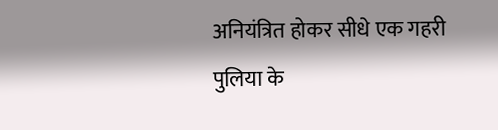अनियंत्रित होकर सीधे एक गहरी पुलिया के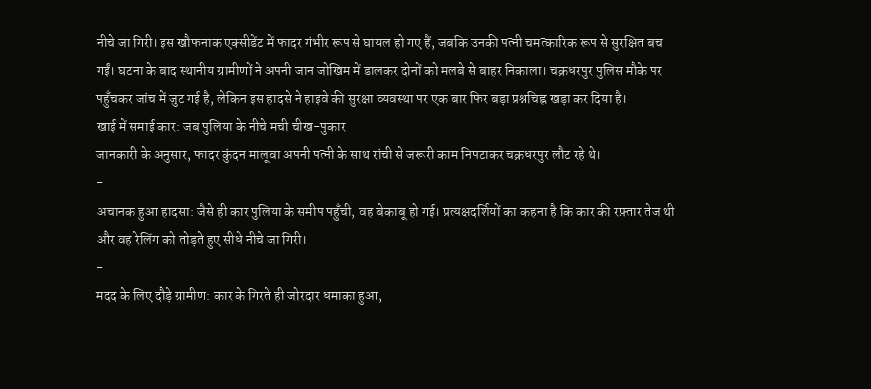नीचे जा गिरी। इस खौफनाक एक्सीडेंट में फादर गंभीर रूप से घायल हो गए हैं, जबकि उनकी पत्नी चमत्कारिक रूप से सुरक्षित बच गईं। घटना के बाद स्थानीय ग्रामीणों ने अपनी जान जोखिम में डालकर दोनों को मलबे से बाहर निकाला। चक्रधरपुर पुलिस मौके पर पहुँचकर जांच में जुट गई है, लेकिन इस हादसे ने हाइवे की सुरक्षा व्यवस्था पर एक बार फिर बड़ा प्रश्नचिह्न खड़ा कर दिया है।
खाई में समाई कार: जब पुलिया के नीचे मची चीख-पुकार
जानकारी के अनुसार, फादर कुंदन मालूवा अपनी पत्नी के साथ रांची से जरूरी काम निपटाकर चक्रधरपुर लौट रहे थे।
-
अचानक हुआ हादसा: जैसे ही कार पुलिया के समीप पहुँची, वह बेकाबू हो गई। प्रत्यक्षदर्शियों का कहना है कि कार की रफ़्तार तेज थी और वह रेलिंग को तोड़ते हुए सीधे नीचे जा गिरी।
-
मदद के लिए दौड़े ग्रामीण: कार के गिरते ही जोरदार धमाका हुआ,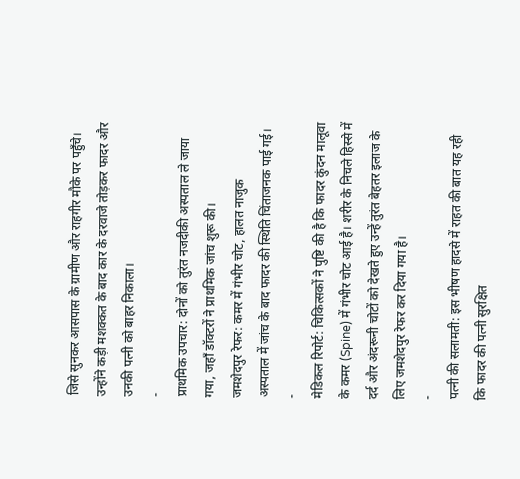जिसे सुनकर आसपास के ग्रामीण और राहगीर मौके पर पहुँचे। उन्होंने कड़ी मशक्कत के बाद कार के दरवाजे तोड़कर फादर और उनकी पत्नी को बाहर निकाला।
-
प्राथमिक उपचार: दोनों को तुरंत नजदीकी अस्पताल ले जाया गया, जहाँ डॉक्टरों ने प्राथमिक जांच शुरू की।
जमशेदपुर रेफर: कमर में गंभीर चोट, हालत नाजुक
अस्पताल में जांच के बाद फादर की स्थिति चिंताजनक पाई गई।
-
मेडिकल रिपोर्ट: चिकित्सकों ने पुष्टि की है कि फादर कुंदन मालूवा के कमर (Spine) में गंभीर चोट आई है। शरीर के निचले हिस्से में दर्द और अंदरूनी चोटों को देखते हुए उन्हें तुरंत बेहतर इलाज के लिए जमशेदपुर रेफर कर दिया गया है।
-
पत्नी की सलामती: इस भीषण हादसे में राहत की बात यह रही कि फादर की पत्नी सुरक्षित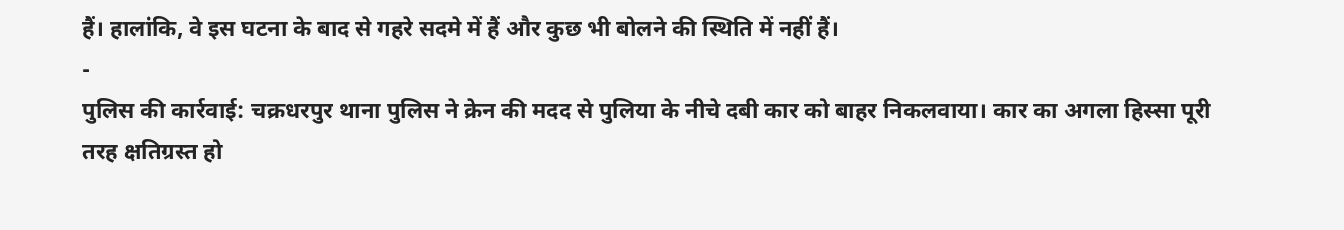हैं। हालांकि, वे इस घटना के बाद से गहरे सदमे में हैं और कुछ भी बोलने की स्थिति में नहीं हैं।
-
पुलिस की कार्रवाई: चक्रधरपुर थाना पुलिस ने क्रेन की मदद से पुलिया के नीचे दबी कार को बाहर निकलवाया। कार का अगला हिस्सा पूरी तरह क्षतिग्रस्त हो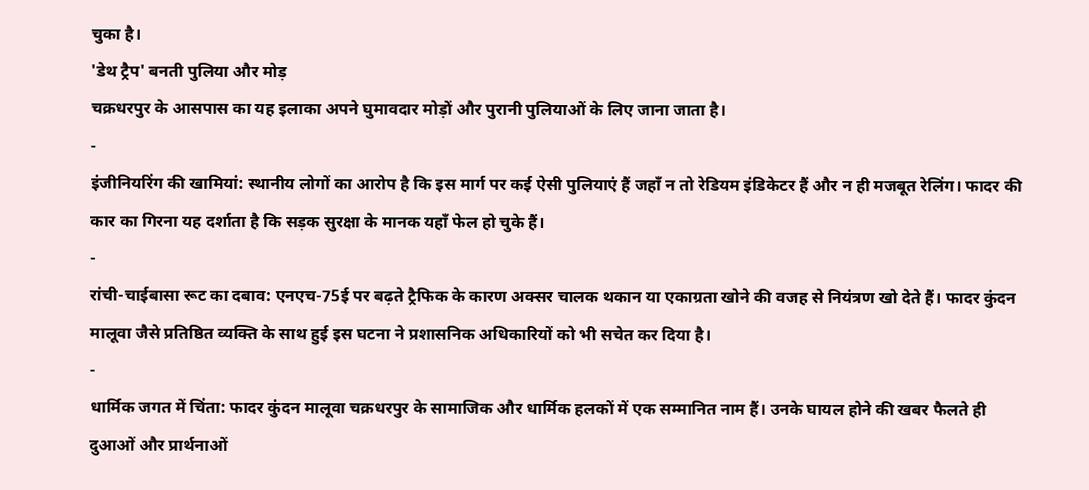चुका है।
'डेथ ट्रैप' बनती पुलिया और मोड़
चक्रधरपुर के आसपास का यह इलाका अपने घुमावदार मोड़ों और पुरानी पुलियाओं के लिए जाना जाता है।
-
इंजीनियरिंग की खामियां: स्थानीय लोगों का आरोप है कि इस मार्ग पर कई ऐसी पुलियाएं हैं जहाँ न तो रेडियम इंडिकेटर हैं और न ही मजबूत रेलिंग। फादर की कार का गिरना यह दर्शाता है कि सड़क सुरक्षा के मानक यहाँ फेल हो चुके हैं।
-
रांची-चाईबासा रूट का दबाव: एनएच-75ई पर बढ़ते ट्रैफिक के कारण अक्सर चालक थकान या एकाग्रता खोने की वजह से नियंत्रण खो देते हैं। फादर कुंदन मालूवा जैसे प्रतिष्ठित व्यक्ति के साथ हुई इस घटना ने प्रशासनिक अधिकारियों को भी सचेत कर दिया है।
-
धार्मिक जगत में चिंता: फादर कुंदन मालूवा चक्रधरपुर के सामाजिक और धार्मिक हलकों में एक सम्मानित नाम हैं। उनके घायल होने की खबर फैलते ही दुआओं और प्रार्थनाओं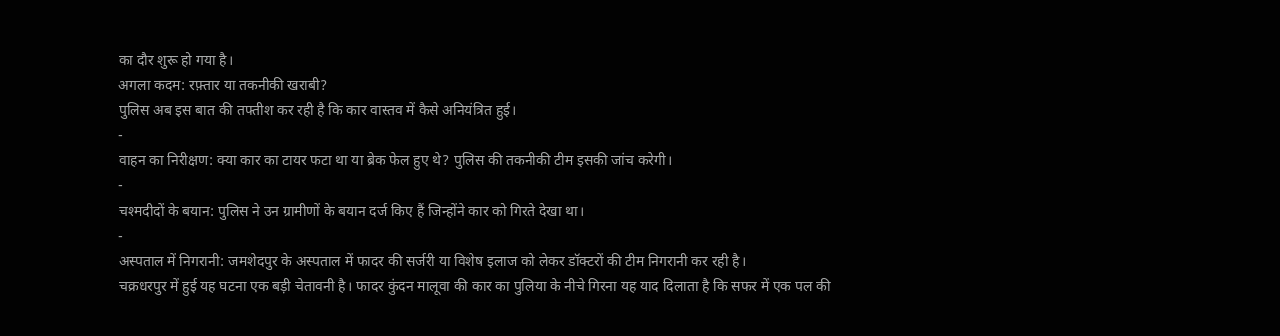का दौर शुरू हो गया है।
अगला कदम: रफ़्तार या तकनीकी खराबी?
पुलिस अब इस बात की तफ्तीश कर रही है कि कार वास्तव में कैसे अनियंत्रित हुई।
-
वाहन का निरीक्षण: क्या कार का टायर फटा था या ब्रेक फेल हुए थे? पुलिस की तकनीकी टीम इसकी जांच करेगी।
-
चश्मदीदों के बयान: पुलिस ने उन ग्रामीणों के बयान दर्ज किए हैं जिन्होंने कार को गिरते देखा था।
-
अस्पताल में निगरानी: जमशेदपुर के अस्पताल में फादर की सर्जरी या विशेष इलाज को लेकर डॉक्टरों की टीम निगरानी कर रही है।
चक्रधरपुर में हुई यह घटना एक बड़ी चेतावनी है। फादर कुंदन मालूवा की कार का पुलिया के नीचे गिरना यह याद दिलाता है कि सफर में एक पल की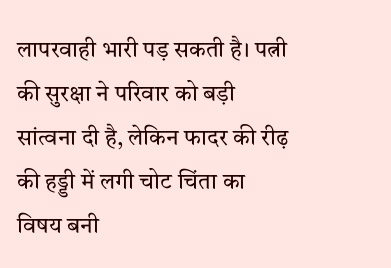लापरवाही भारी पड़ सकती है। पत्नी की सुरक्षा ने परिवार को बड़ी सांत्वना दी है, लेकिन फादर की रीढ़ की हड्डी में लगी चोट चिंता का विषय बनी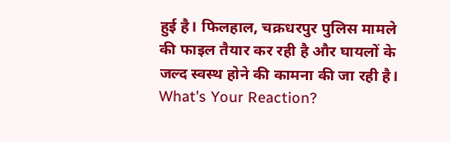हुई है। फिलहाल, चक्रधरपुर पुलिस मामले की फाइल तैयार कर रही है और घायलों के जल्द स्वस्थ होने की कामना की जा रही है।
What's Your Reaction?